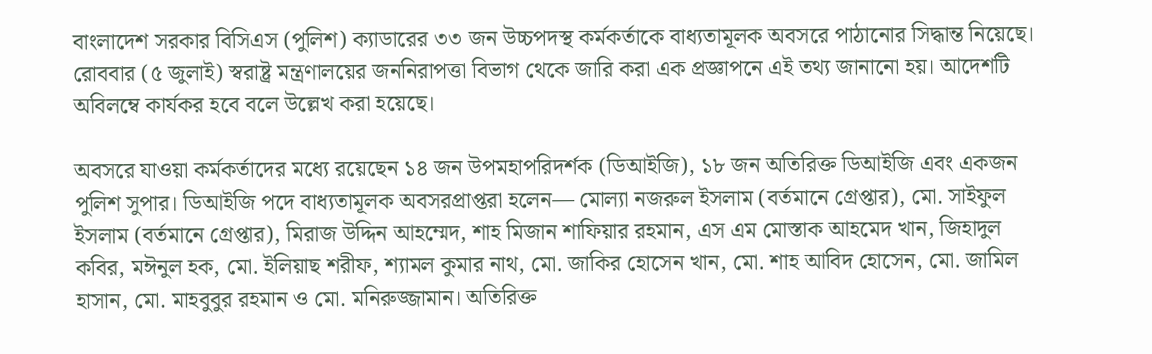বাংলাদেশ সরকার বিসিএস (পুলিশ) ক্যাডারের ৩৩ জন উচ্চপদস্থ কর্মকর্তাকে বাধ্যতামূলক অবসরে পাঠানোর সিদ্ধান্ত নিয়েছে। রোববার (৫ জুলাই) স্বরাষ্ট্র মন্ত্রণালয়ের জননিরাপত্তা বিভাগ থেকে জারি করা এক প্রজ্ঞাপনে এই তথ্য জানানো হয়। আদেশটি অবিলম্বে কার্যকর হবে বলে উল্লেখ করা হয়েছে।

অবসরে যাওয়া কর্মকর্তাদের মধ্যে রয়েছেন ১৪ জন উপমহাপরিদর্শক (ডিআইজি), ১৮ জন অতিরিক্ত ডিআইজি এবং একজন পুলিশ সুপার। ডিআইজি পদে বাধ্যতামূলক অবসরপ্রাপ্তরা হলেন— মোল্যা নজরুল ইসলাম (বর্তমানে গ্রেপ্তার), মো. সাইফুল ইসলাম (বর্তমানে গ্রেপ্তার), মিরাজ উদ্দিন আহম্মেদ, শাহ মিজান শাফিয়ার রহমান, এস এম মোস্তাক আহমেদ খান, জিহাদুল কবির, মঈনুল হক, মো. ইলিয়াছ শরীফ, শ্যামল কুমার নাথ, মো. জাকির হোসেন খান, মো. শাহ আবিদ হোসেন, মো. জামিল হাসান, মো. মাহবুবুর রহমান ও মো. মনিরুজ্জামান। অতিরিক্ত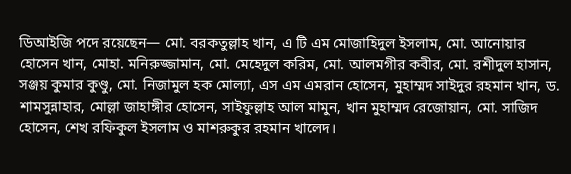ডিআইজি পদে রয়েছেন— মো. বরকতুল্লাহ খান, এ টি এম মোজাহিদুল ইসলাম, মো. আনোয়ার হোসেন খান, মোহা. মনিরুজ্জামান, মো. মেহেদুল করিম, মো. আলমগীর কবীর, মো. রশীদুল হাসান, সঞ্জয় কুমার কুণ্ডু, মো. নিজামুল হক মোল্যা, এস এম এমরান হোসেন, মুহাম্মদ সাইদুর রহমান খান, ড. শামসুন্নাহার, মোল্লা জাহাঙ্গীর হোসেন, সাইফুল্লাহ আল মামুন, খান মুহাম্মদ রেজোয়ান, মো. সাজিদ হোসেন, শেখ রফিকুল ইসলাম ও মাশরুকুর রহমান খালেদ।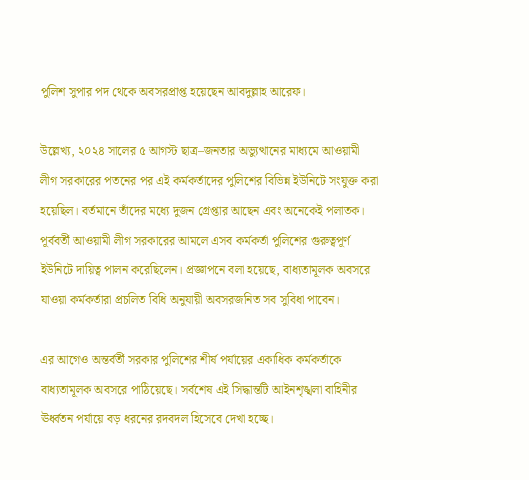পুলিশ সুপার পদ থেকে অবসরপ্রাপ্ত হয়েছেন আবদুল্লাহ আরেফ।

উল্লেখ্য, ২০২৪ সালের ৫ আগস্ট ছাত্র–জনতার অভ্যুত্থানের মাধ্যমে আওয়ামী লীগ সরকারের পতনের পর এই কর্মকর্তাদের পুলিশের বিভিন্ন ইউনিটে সংযুক্ত করা হয়েছিল। বর্তমানে তাঁদের মধ্যে দুজন গ্রেপ্তার আছেন এবং অনেকেই পলাতক। পূর্ববর্তী আওয়ামী লীগ সরকারের আমলে এসব কর্মকর্তা পুলিশের গুরুত্বপূর্ণ ইউনিটে দায়িত্ব পালন করেছিলেন। প্রজ্ঞাপনে বলা হয়েছে, বাধ্যতামূলক অবসরে যাওয়া কর্মকর্তারা প্রচলিত বিধি অনুযায়ী অবসরজনিত সব সুবিধা পাবেন।

এর আগেও অন্তর্বর্তী সরকার পুলিশের শীর্ষ পর্যায়ের একাধিক কর্মকর্তাকে বাধ্যতামূলক অবসরে পাঠিয়েছে। সর্বশেষ এই সিদ্ধান্তটি আইনশৃঙ্খলা বাহিনীর ঊর্ধ্বতন পর্যায়ে বড় ধরনের রদবদল হিসেবে দেখা হচ্ছে।